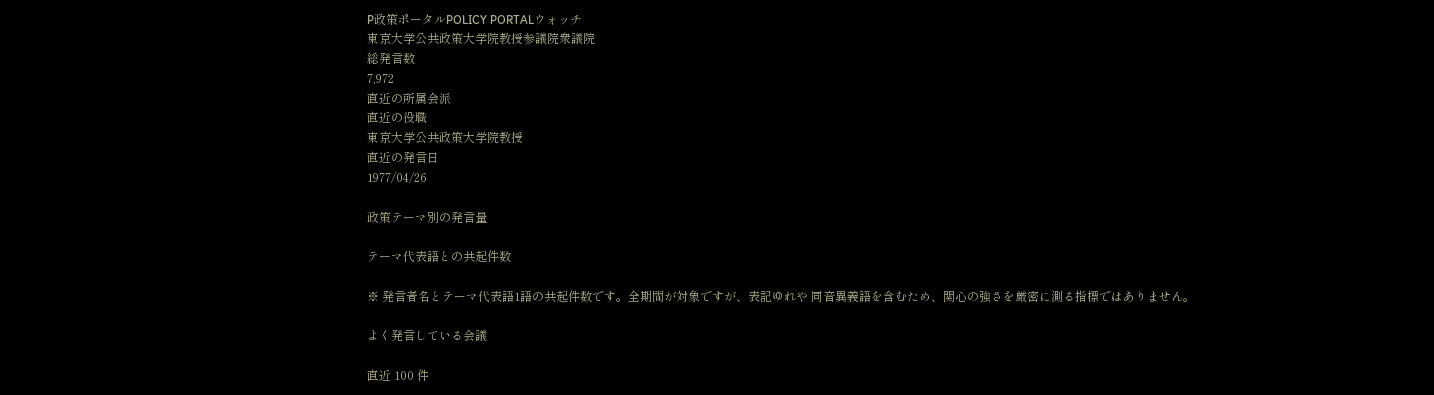P政策ポータルPOLICY PORTALウォッチ
東京大学公共政策大学院教授参議院衆議院
総発言数
7,972
直近の所属会派
直近の役職
東京大学公共政策大学院教授
直近の発言日
1977/04/26

政策テーマ別の発言量

テーマ代表語との共起件数

※ 発言者名とテーマ代表語1語の共起件数です。全期間が対象ですが、表記ゆれや 同音異義語を含むため、関心の強さを厳密に測る指標ではありません。

よく発言している会議

直近 100 件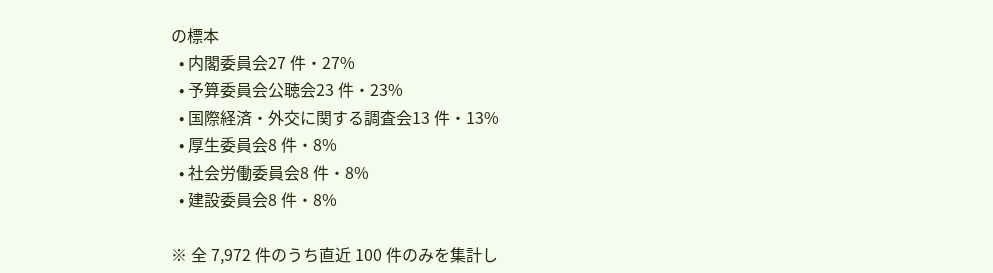の標本
  • 内閣委員会27 件・27%
  • 予算委員会公聴会23 件・23%
  • 国際経済・外交に関する調査会13 件・13%
  • 厚生委員会8 件・8%
  • 社会労働委員会8 件・8%
  • 建設委員会8 件・8%

※ 全 7,972 件のうち直近 100 件のみを集計し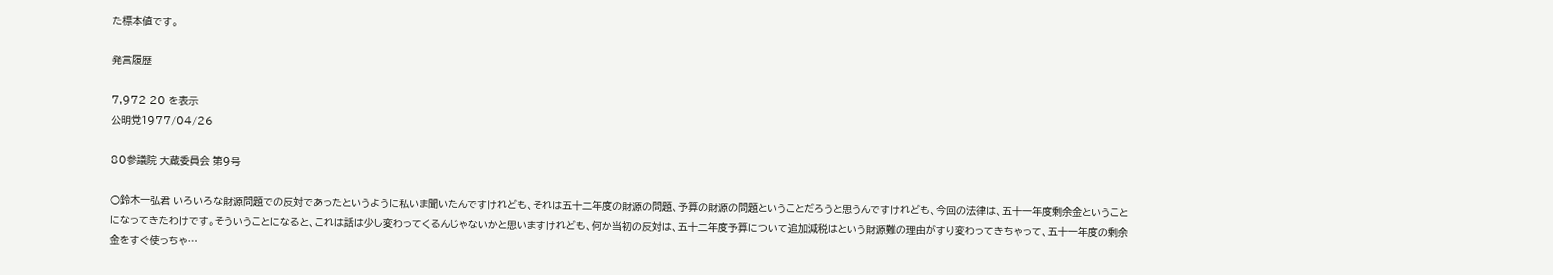た標本値です。

発言履歴

7,972 20 を表示
公明党1977/04/26

80参議院 大蔵委員会 第9号

○鈴木一弘君 いろいろな財源問題での反対であったというように私いま聞いたんですけれども、それは五十二年度の財源の問題、予算の財源の問題ということだろうと思うんですけれども、今回の法律は、五十一年度剰余金ということになってきたわけです。そういうことになると、これは話は少し変わってくるんじゃないかと思いますけれども、何か当初の反対は、五十二年度予算について追加減税はという財源難の理由がすり変わってきちゃって、五十一年度の剰余金をすぐ使っちゃ…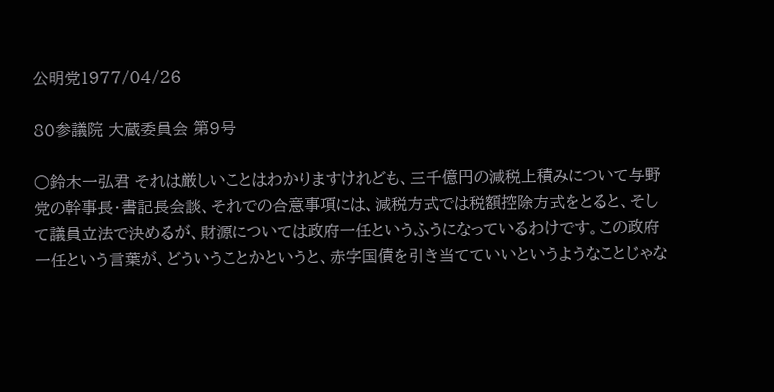公明党1977/04/26

80参議院 大蔵委員会 第9号

○鈴木一弘君 それは厳しいことはわかりますけれども、三千億円の減税上積みについて与野党の幹事長・書記長会談、それでの合意事項には、減税方式では税額控除方式をとると、そして議員立法で決めるが、財源については政府一任というふうになっているわけです。この政府一任という言葉が、どういうことかというと、赤字国債を引き当てていいというようなことじゃな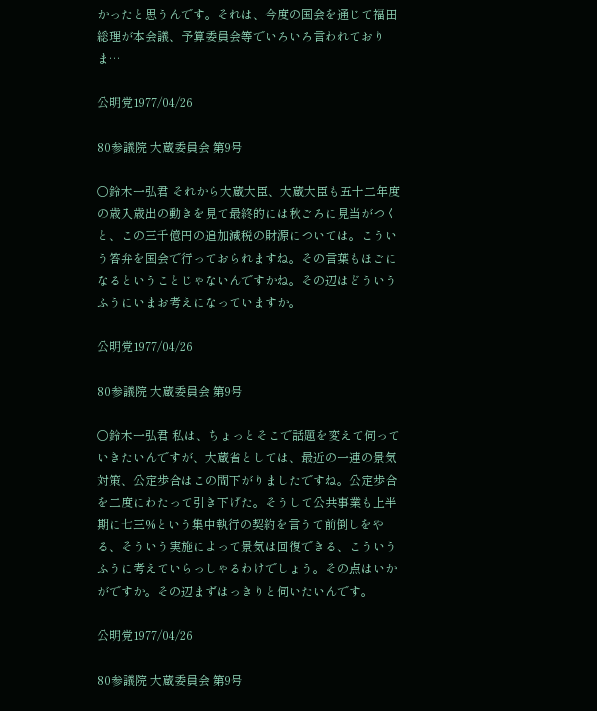かったと思うんです。それは、今度の国会を通じて福田総理が本会議、予算委員会等でいろいろ言われておりま…

公明党1977/04/26

80参議院 大蔵委員会 第9号

○鈴木一弘君 それから大蔵大臣、大蔵大臣も五十二年度の歳入歳出の動きを見て最終的には秋ごろに見当がつくと、この三千億円の追加減税の財源については。こういう答弁を国会で行っておられますね。その言葉もほごになるということじゃないんですかね。その辺はどういうふうにいまお考えになっていますか。

公明党1977/04/26

80参議院 大蔵委員会 第9号

○鈴木一弘君 私は、ちょっとそこで話題を変えて伺っていきたいんですが、大蔵省としては、最近の一連の景気対策、公定歩合はこの間下がりましたですね。公定歩合を二度にわたって引き下げた。そうして公共事業も上半期に七三%という集中執行の契約を言うて前倒しをやる、そういう実施によって景気は回復できる、こういうふうに考えていらっしゃるわけでしょう。その点はいかがですか。その辺まずはっきりと伺いたいんです。

公明党1977/04/26

80参議院 大蔵委員会 第9号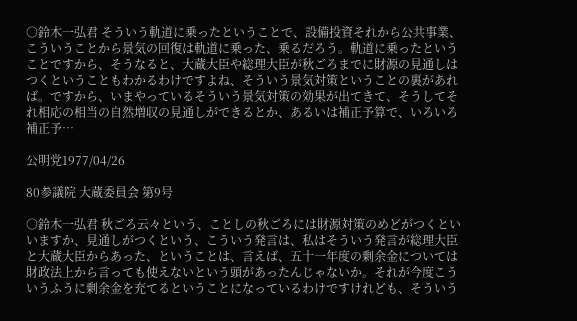○鈴木一弘君 そういう軌道に乗ったということで、設備投資それから公共事業、こういうことから景気の回復は軌道に乗った、乗るだろう。軌道に乗ったということですから、そうなると、大蔵大臣や総理大臣が秋ごろまでに財源の見通しはつくということもわかるわけですよね、そういう景気対策ということの裏があれば。ですから、いまやっているそういう景気対策の効果が出てきて、そうしてそれ相応の相当の自然増収の見通しができるとか、あるいは補正予算で、いろいろ補正予…

公明党1977/04/26

80参議院 大蔵委員会 第9号

○鈴木一弘君 秋ごろ云々という、ことしの秋ごろには財源対策のめどがつくといいますか、見通しがつくという、こういう発言は、私はそういう発言が総理大臣と大蔵大臣からあった、ということは、言えば、五十一年度の剰余金については財政法上から言っても使えないという頭があったんじゃないか。それが今度こういうふうに剰余金を充てるということになっているわけですけれども、そういう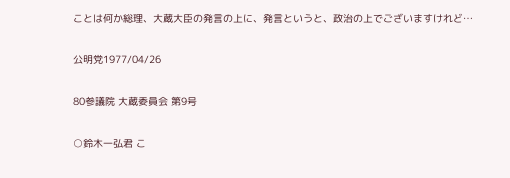ことは何か総理、大蔵大臣の発言の上に、発言というと、政治の上でございますけれど…

公明党1977/04/26

80参議院 大蔵委員会 第9号

○鈴木一弘君 こ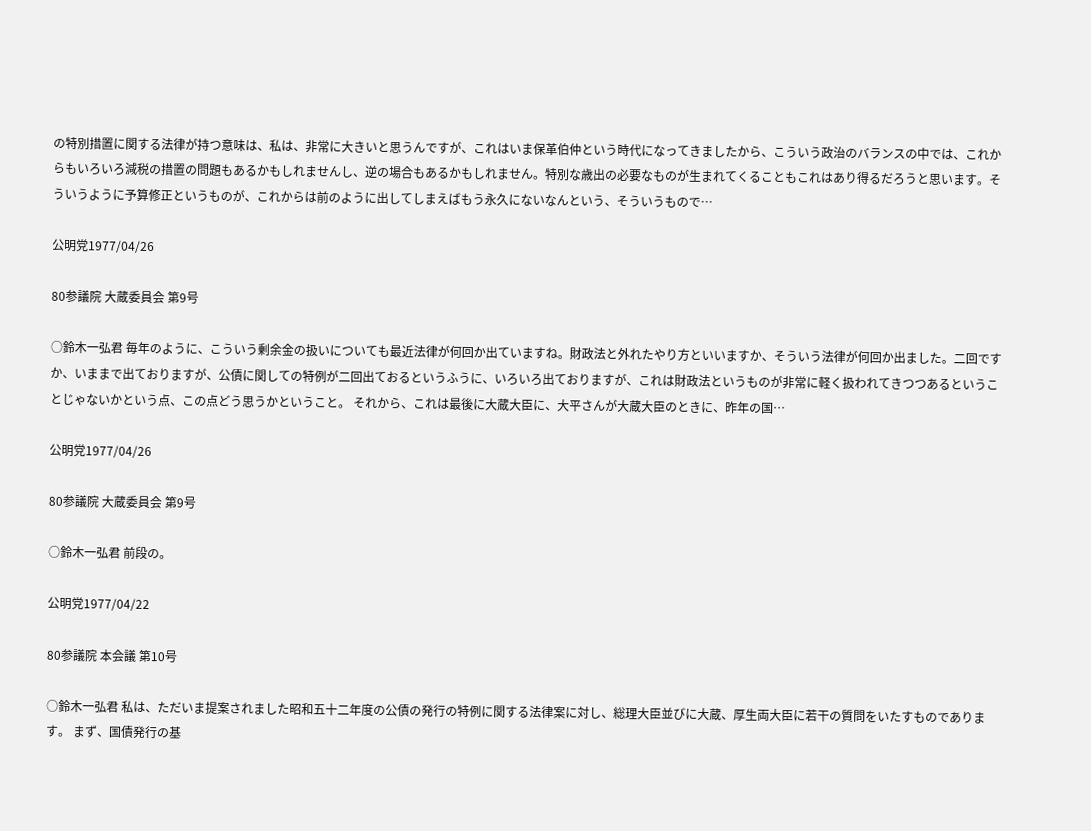の特別措置に関する法律が持つ意味は、私は、非常に大きいと思うんですが、これはいま保革伯仲という時代になってきましたから、こういう政治のバランスの中では、これからもいろいろ減税の措置の問題もあるかもしれませんし、逆の場合もあるかもしれません。特別な歳出の必要なものが生まれてくることもこれはあり得るだろうと思います。そういうように予算修正というものが、これからは前のように出してしまえばもう永久にないなんという、そういうもので…

公明党1977/04/26

80参議院 大蔵委員会 第9号

○鈴木一弘君 毎年のように、こういう剰余金の扱いについても最近法律が何回か出ていますね。財政法と外れたやり方といいますか、そういう法律が何回か出ました。二回ですか、いままで出ておりますが、公債に関しての特例が二回出ておるというふうに、いろいろ出ておりますが、これは財政法というものが非常に軽く扱われてきつつあるということじゃないかという点、この点どう思うかということ。 それから、これは最後に大蔵大臣に、大平さんが大蔵大臣のときに、昨年の国…

公明党1977/04/26

80参議院 大蔵委員会 第9号

○鈴木一弘君 前段の。

公明党1977/04/22

80参議院 本会議 第10号

○鈴木一弘君 私は、ただいま提案されました昭和五十二年度の公債の発行の特例に関する法律案に対し、総理大臣並びに大蔵、厚生両大臣に若干の質問をいたすものであります。 まず、国債発行の基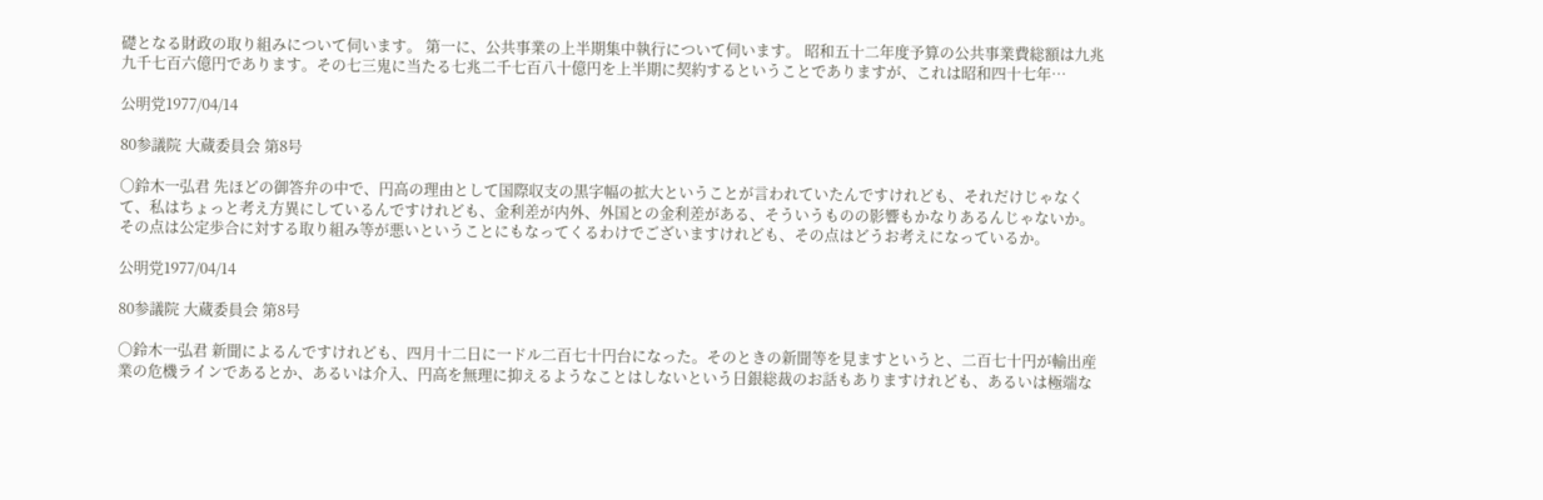礎となる財政の取り組みについて伺います。 第一に、公共事業の上半期集中執行について伺います。 昭和五十二年度予算の公共事業費総額は九兆九千七百六億円であります。その七三鬼に当たる七兆二千七百八十億円を上半期に契約するということでありますが、これは昭和四十七年…

公明党1977/04/14

80参議院 大蔵委員会 第8号

○鈴木一弘君 先ほどの御答弁の中で、円高の理由として国際収支の黒字幅の拡大ということが言われていたんですけれども、それだけじゃなくて、私はちょっと考え方異にしているんですけれども、金利差が内外、外国との金利差がある、そういうものの影響もかなりあるんじゃないか。その点は公定歩合に対する取り組み等が悪いということにもなってくるわけでございますけれども、その点はどうお考えになっているか。

公明党1977/04/14

80参議院 大蔵委員会 第8号

○鈴木一弘君 新聞によるんですけれども、四月十二日に一ドル二百七十円台になった。そのときの新聞等を見ますというと、二百七十円が輸出産業の危機ラインであるとか、あるいは介入、円高を無理に抑えるようなことはしないという日銀総裁のお話もありますけれども、あるいは極端な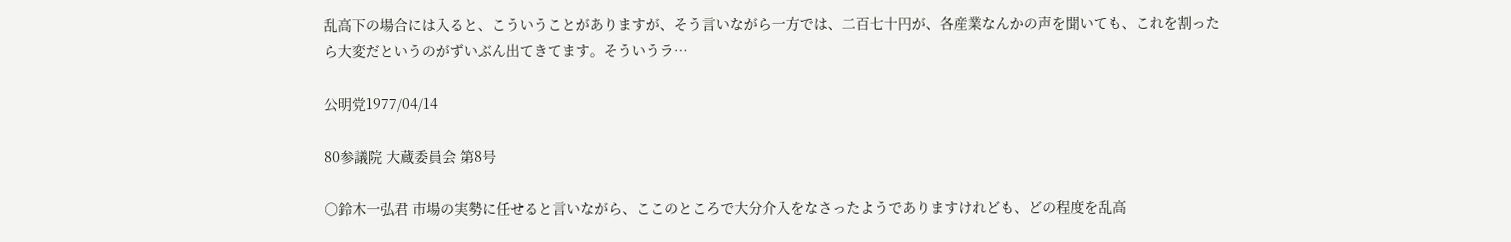乱高下の場合には入ると、こういうことがありますが、そう言いながら一方では、二百七十円が、各産業なんかの声を聞いても、これを割ったら大変だというのがずいぶん出てきてます。そういうラ…

公明党1977/04/14

80参議院 大蔵委員会 第8号

○鈴木一弘君 市場の実勢に任せると言いながら、ここのところで大分介入をなさったようでありますけれども、どの程度を乱高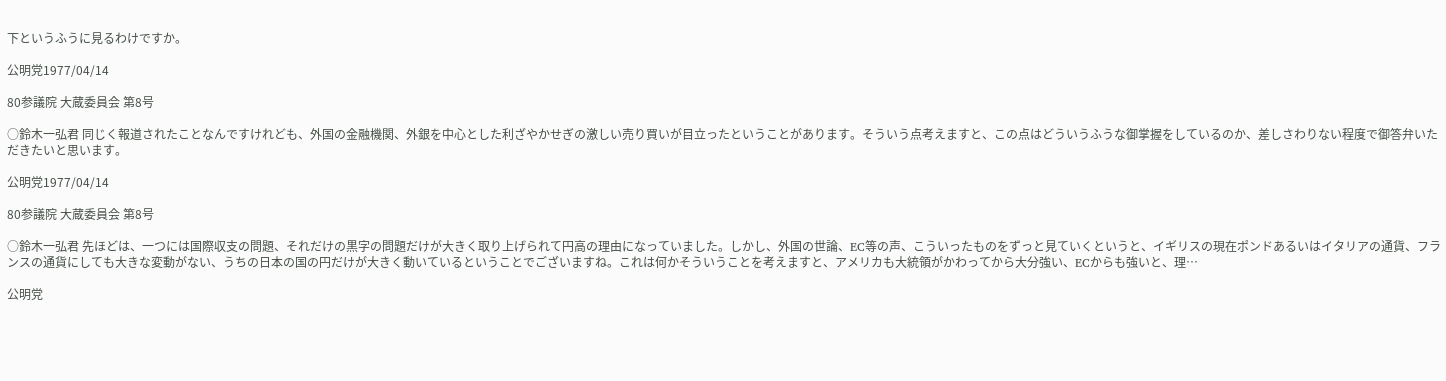下というふうに見るわけですか。

公明党1977/04/14

80参議院 大蔵委員会 第8号

○鈴木一弘君 同じく報道されたことなんですけれども、外国の金融機関、外銀を中心とした利ざやかせぎの激しい売り買いが目立ったということがあります。そういう点考えますと、この点はどういうふうな御掌握をしているのか、差しさわりない程度で御答弁いただきたいと思います。

公明党1977/04/14

80参議院 大蔵委員会 第8号

○鈴木一弘君 先ほどは、一つには国際収支の問題、それだけの黒字の問題だけが大きく取り上げられて円高の理由になっていました。しかし、外国の世論、EC等の声、こういったものをずっと見ていくというと、イギリスの現在ポンドあるいはイタリアの通貨、フランスの通貨にしても大きな変動がない、うちの日本の国の円だけが大きく動いているということでございますね。これは何かそういうことを考えますと、アメリカも大統領がかわってから大分強い、ECからも強いと、理…

公明党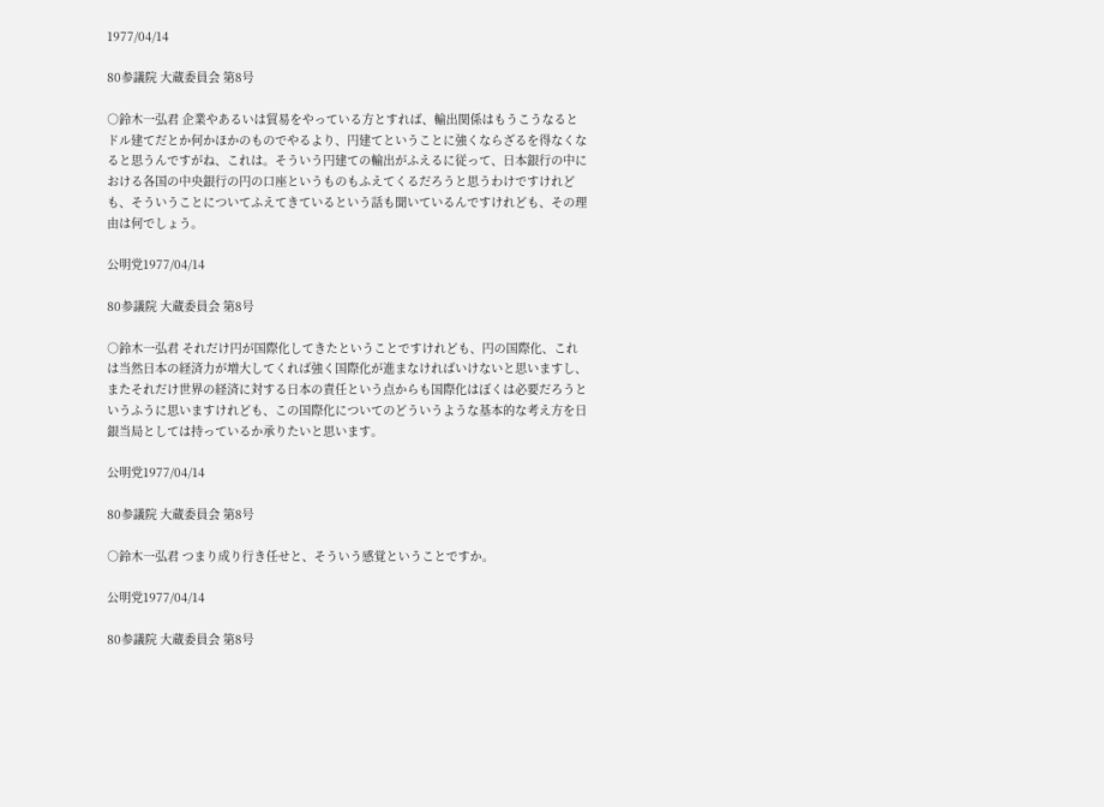1977/04/14

80参議院 大蔵委員会 第8号

○鈴木一弘君 企業やあるいは貿易をやっている方とすれば、輸出関係はもうこうなるとドル建てだとか何かほかのものでやるより、円建てということに強くならざるを得なくなると思うんですがね、これは。そういう円建ての輸出がふえるに従って、日本銀行の中における各国の中央銀行の円の口座というものもふえてくるだろうと思うわけですけれども、そういうことについてふえてきているという話も聞いているんですけれども、その理由は何でしょう。

公明党1977/04/14

80参議院 大蔵委員会 第8号

○鈴木一弘君 それだけ円が国際化してきたということですけれども、円の国際化、これは当然日本の経済力が増大してくれば強く国際化が進まなければいけないと思いますし、またそれだけ世界の経済に対する日本の責任という点からも国際化はぼくは必要だろうというふうに思いますけれども、この国際化についてのどういうような基本的な考え方を日銀当局としては持っているか承りたいと思います。

公明党1977/04/14

80参議院 大蔵委員会 第8号

○鈴木一弘君 つまり成り行き任せと、そういう感覚ということですか。

公明党1977/04/14

80参議院 大蔵委員会 第8号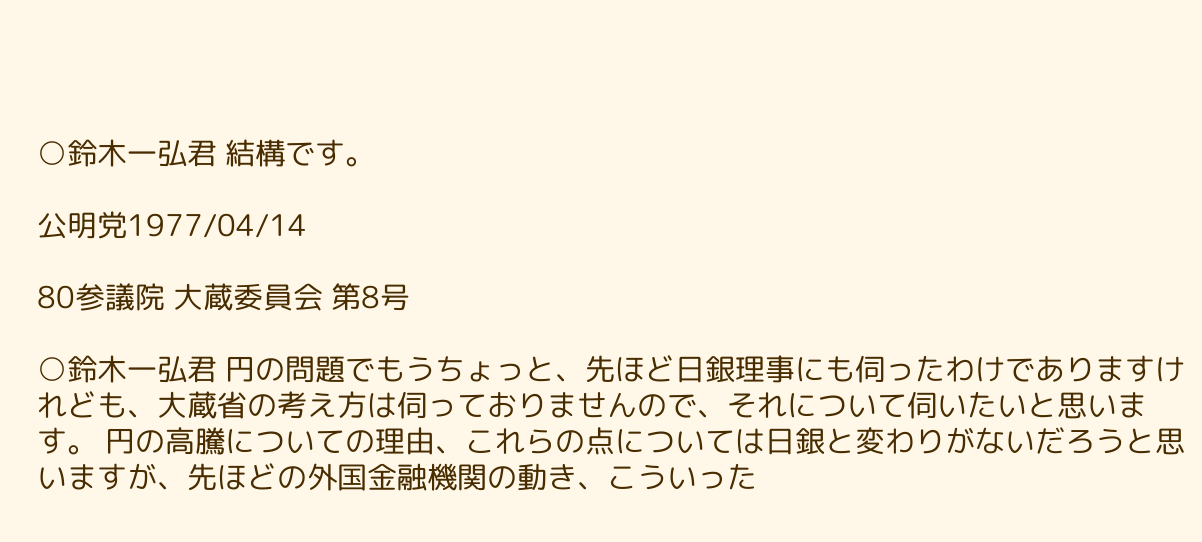○鈴木一弘君 結構です。

公明党1977/04/14

80参議院 大蔵委員会 第8号

○鈴木一弘君 円の問題でもうちょっと、先ほど日銀理事にも伺ったわけでありますけれども、大蔵省の考え方は伺っておりませんので、それについて伺いたいと思います。 円の高騰についての理由、これらの点については日銀と変わりがないだろうと思いますが、先ほどの外国金融機関の動き、こういった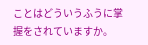ことはどういうふうに掌握をされていますか。